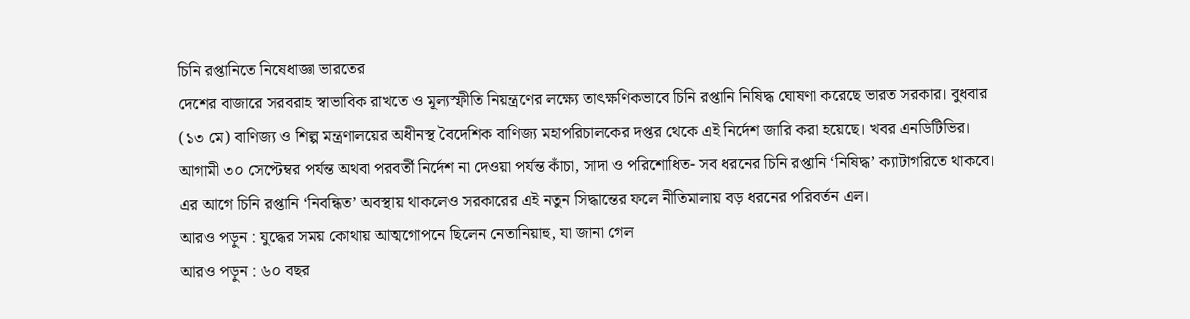চিনি রপ্তানিতে নিষেধাজ্ঞা ভারতের
দেশের বাজারে সরবরাহ স্বাভাবিক রাখতে ও মূল্যস্ফীতি নিয়ন্ত্রণের লক্ষ্যে তাৎক্ষণিকভাবে চিনি রপ্তানি নিষিদ্ধ ঘোষণা করেছে ভারত সরকার। বুধবার (১৩ মে) বাণিজ্য ও শিল্প মন্ত্রণালয়ের অধীনস্থ বৈদেশিক বাণিজ্য মহাপরিচালকের দপ্তর থেকে এই নির্দেশ জারি করা হয়েছে। খবর এনডিটিভির।
আগামী ৩০ সেপ্টেম্বর পর্যন্ত অথবা পরবর্তী নির্দেশ না দেওয়া পর্যন্ত কাঁচা, সাদা ও পরিশোধিত- সব ধরনের চিনি রপ্তানি ‘নিষিদ্ধ’ ক্যাটাগরিতে থাকবে। এর আগে চিনি রপ্তানি ‘নিবন্ধিত’ অবস্থায় থাকলেও সরকারের এই নতুন সিদ্ধান্তের ফলে নীতিমালায় বড় ধরনের পরিবর্তন এল।
আরও পড়ুন : যুদ্ধের সময় কোথায় আত্মগোপনে ছিলেন নেতানিয়াহু, যা জানা গেল
আরও পড়ুন : ৬০ বছর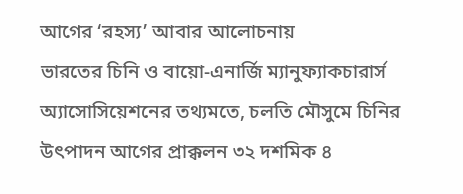আগের ‘রহস্য’ আবার আলোচনায়
ভারতের চিনি ও বায়ো-এনার্জি ম্যানুফ্যাকচারার্স অ্যাসোসিয়েশনের তথ্যমতে, চলতি মৌসুমে চিনির উৎপাদন আগের প্রাক্কলন ৩২ দশমিক ৪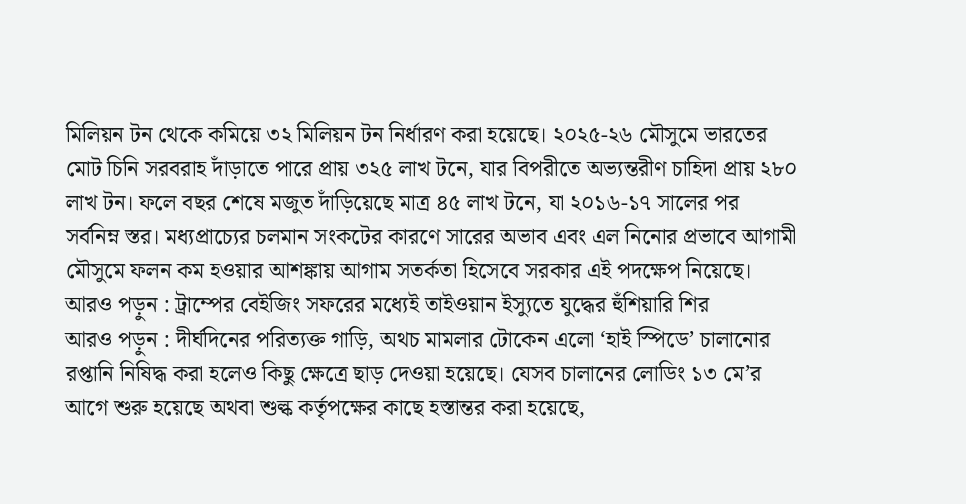মিলিয়ন টন থেকে কমিয়ে ৩২ মিলিয়ন টন নির্ধারণ করা হয়েছে। ২০২৫-২৬ মৌসুমে ভারতের মোট চিনি সরবরাহ দাঁড়াতে পারে প্রায় ৩২৫ লাখ টনে, যার বিপরীতে অভ্যন্তরীণ চাহিদা প্রায় ২৮০ লাখ টন। ফলে বছর শেষে মজুত দাঁড়িয়েছে মাত্র ৪৫ লাখ টনে, যা ২০১৬-১৭ সালের পর সর্বনিম্ন স্তর। মধ্যপ্রাচ্যের চলমান সংকটের কারণে সারের অভাব এবং এল নিনোর প্রভাবে আগামী মৌসুমে ফলন কম হওয়ার আশঙ্কায় আগাম সতর্কতা হিসেবে সরকার এই পদক্ষেপ নিয়েছে।
আরও পড়ুন : ট্রাম্পের বেইজিং সফরের মধ্যেই তাইওয়ান ইস্যুতে যুদ্ধের হুঁশিয়ারি শির
আরও পড়ুন : দীর্ঘদিনের পরিত্যক্ত গাড়ি, অথচ মামলার টোকেন এলো ‘হাই স্পিডে’ চালানোর
রপ্তানি নিষিদ্ধ করা হলেও কিছু ক্ষেত্রে ছাড় দেওয়া হয়েছে। যেসব চালানের লোডিং ১৩ মে’র আগে শুরু হয়েছে অথবা শুল্ক কর্তৃপক্ষের কাছে হস্তান্তর করা হয়েছে,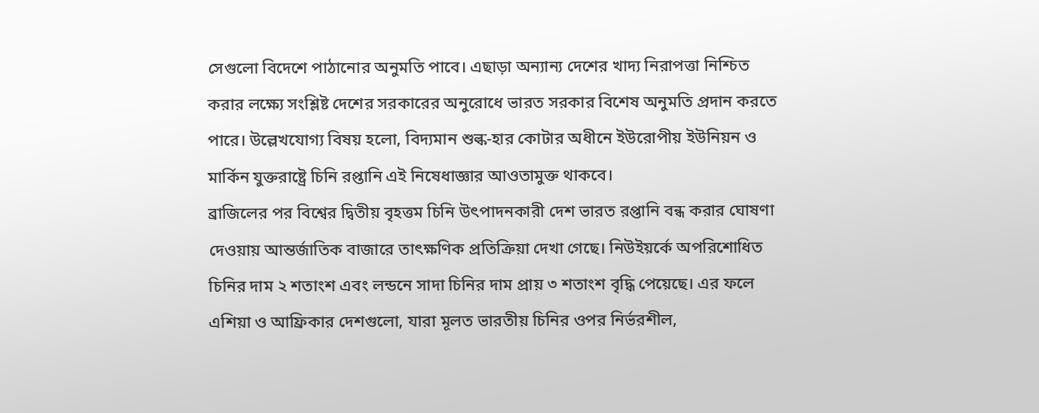সেগুলো বিদেশে পাঠানোর অনুমতি পাবে। এছাড়া অন্যান্য দেশের খাদ্য নিরাপত্তা নিশ্চিত করার লক্ষ্যে সংশ্লিষ্ট দেশের সরকারের অনুরোধে ভারত সরকার বিশেষ অনুমতি প্রদান করতে পারে। উল্লেখযোগ্য বিষয় হলো, বিদ্যমান শুল্ক-হার কোটার অধীনে ইউরোপীয় ইউনিয়ন ও মার্কিন যুক্তরাষ্ট্রে চিনি রপ্তানি এই নিষেধাজ্ঞার আওতামুক্ত থাকবে।
ব্রাজিলের পর বিশ্বের দ্বিতীয় বৃহত্তম চিনি উৎপাদনকারী দেশ ভারত রপ্তানি বন্ধ করার ঘোষণা দেওয়ায় আন্তর্জাতিক বাজারে তাৎক্ষণিক প্রতিক্রিয়া দেখা গেছে। নিউইয়র্কে অপরিশোধিত চিনির দাম ২ শতাংশ এবং লন্ডনে সাদা চিনির দাম প্রায় ৩ শতাংশ বৃদ্ধি পেয়েছে। এর ফলে এশিয়া ও আফ্রিকার দেশগুলো, যারা মূলত ভারতীয় চিনির ওপর নির্ভরশীল,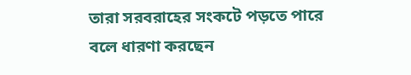তারা সরবরাহের সংকটে পড়তে পারে বলে ধারণা করছেন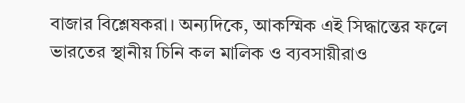বাজার বিশ্লেষকরা। অন্যদিকে, আকস্মিক এই সিদ্ধান্তের ফলে ভারতের স্থানীয় চিনি কল মালিক ও ব্যবসায়ীরাও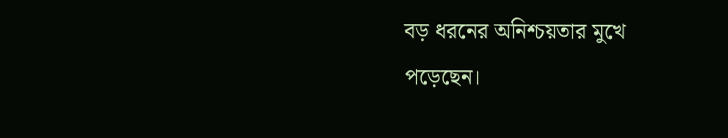বড় ধরনের অনিশ্চয়তার মুখে পড়েছেন।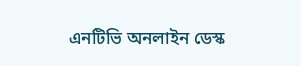এনটিভি অনলাইন ডেস্ক